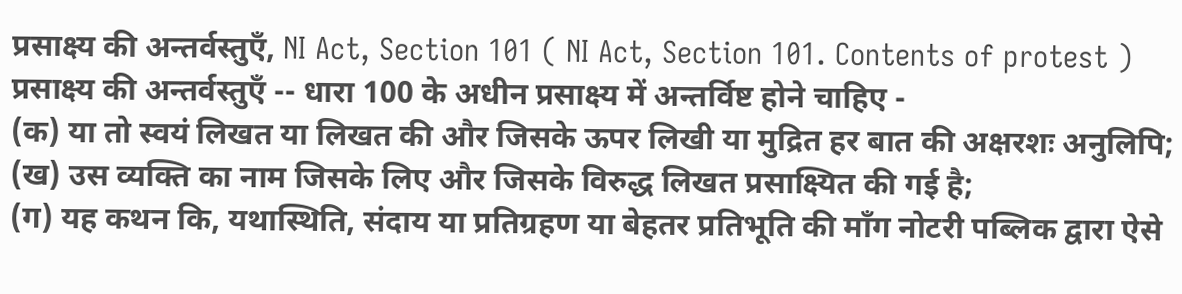प्रसाक्ष्य की अन्तर्वस्तुएँ, NI Act, Section 101 ( NI Act, Section 101. Contents of protest )
प्रसाक्ष्य की अन्तर्वस्तुएँ -- धारा 100 के अधीन प्रसाक्ष्य में अन्तर्विष्ट होने चाहिए -
(क) या तो स्वयं लिखत या लिखत की और जिसके ऊपर लिखी या मुद्रित हर बात की अक्षरशः अनुलिपि;
(ख) उस व्यक्ति का नाम जिसके लिए और जिसके विरुद्ध लिखत प्रसाक्ष्यित की गई है;
(ग) यह कथन कि, यथास्थिति, संदाय या प्रतिग्रहण या बेहतर प्रतिभूति की माँग नोटरी पब्लिक द्वारा ऐसे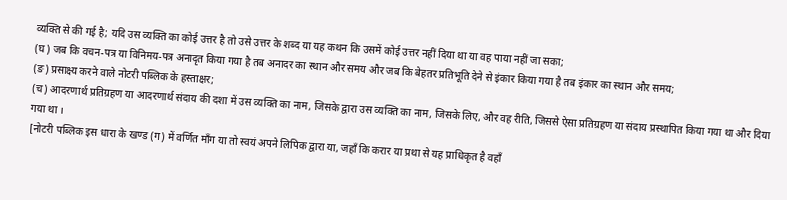व्यक्ति से की गई है; यदि उस व्यक्ति का कोई उत्तर है तो उसे उत्तर के शब्द या यह कथन कि उसमें कोई उत्तर नहीं दिया था या वह पाया नहीं जा सका;
(घ) जब कि वचन-पत्र या विनिमय-पत्र अनादृत किया गया है तब अनादर का स्थान और समय और जब कि बेहतर प्रतिभूति देने से इंकार किया गया है तब इंकार का स्थान और समय;
(ङ) प्रसाक्ष्य करने वाले नोटरी पब्लिक के हस्ताक्षर;
(च) आदरणार्थ प्रतिग्रहण या आदरणार्थ संदाय की दशा में उस व्यक्ति का नाम, जिसके द्वारा उस व्यक्ति का नाम, जिसके लिए, और वह रीति, जिससे ऐसा प्रतिग्रहण या संदाय प्रस्थापित किया गया था और दिया गया था ।
[नोटरी पब्लिक इस धारा के खण्ड (ग) में वर्णित माँग या तो स्वयं अपने लिपिक द्वारा या, जहाँ कि करार या प्रथा से यह प्राधिकृत है वहाँ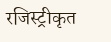रजिस्ट्रीकृत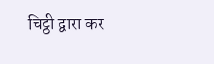चिट्ठी द्वारा कर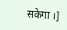सकेगा ।]